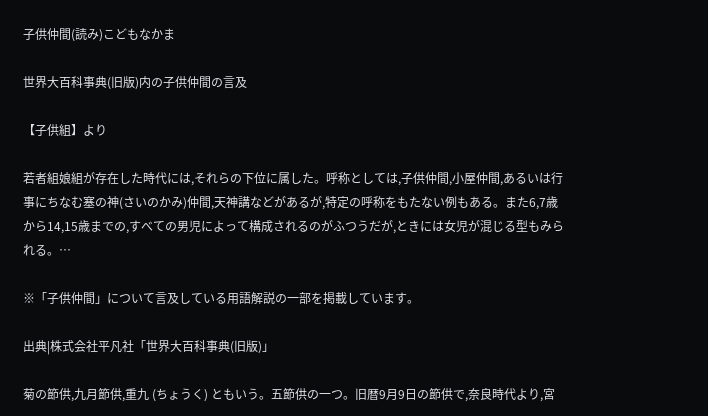子供仲間(読み)こどもなかま

世界大百科事典(旧版)内の子供仲間の言及

【子供組】より

若者組娘組が存在した時代には,それらの下位に属した。呼称としては,子供仲間,小屋仲間,あるいは行事にちなむ塞の神(さいのかみ)仲間,天神講などがあるが,特定の呼称をもたない例もある。また6,7歳から14,15歳までの,すべての男児によって構成されるのがふつうだが,ときには女児が混じる型もみられる。…

※「子供仲間」について言及している用語解説の一部を掲載しています。

出典|株式会社平凡社「世界大百科事典(旧版)」

菊の節供,九月節供,重九 (ちょうく) ともいう。五節供の一つ。旧暦9月9日の節供で,奈良時代より,宮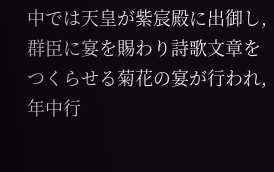中では天皇が紫宸殿に出御し,群臣に宴を賜わり詩歌文章をつくらせる菊花の宴が行われ,年中行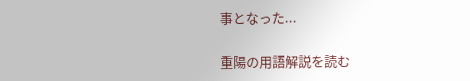事となった...

重陽の用語解説を読む